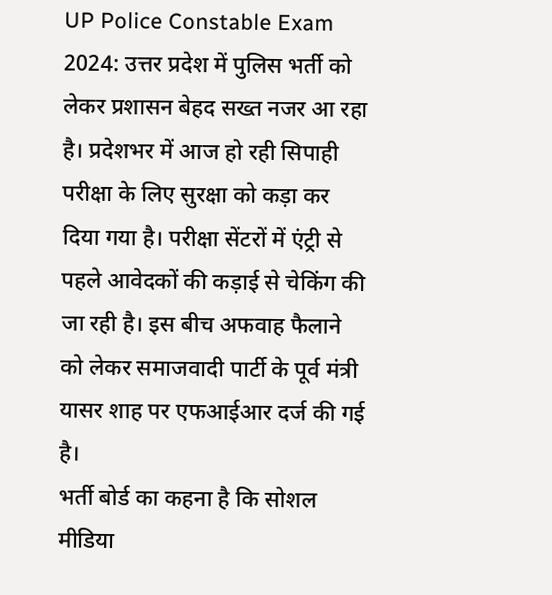UP Police Constable Exam 2024: उत्तर प्रदेश में पुलिस भर्ती को लेकर प्रशासन बेहद सख्त नजर आ रहा है। प्रदेशभर में आज हो रही सिपाही परीक्षा के लिए सुरक्षा को कड़ा कर दिया गया है। परीक्षा सेंटरों में एंट्री से पहले आवेदकों की कड़ाई से चेकिंग की जा रही है। इस बीच अफवाह फैलाने को लेकर समाजवादी पार्टी के पूर्व मंत्री यासर शाह पर एफआईआर दर्ज की गई है।
भर्ती बोर्ड का कहना है कि सोशल मीडिया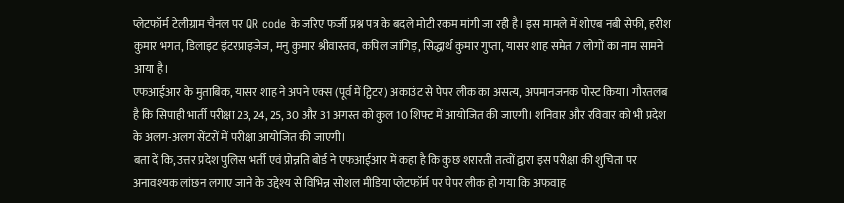प्लेटफॉर्म टेलीग्राम चैनल पर QR code के जरिए फर्जी प्रश्न पत्र के बदले मोटी रकम मांगी जा रही है। इस मामले में शोएब नबी सेफी, हरीश कुमार भगत, डिलाइट इंटरप्राइजेज, मनु कुमार श्रीवास्तव, कपिल जांगिड़, सिद्धार्थ कुमार गुप्ता, यासर शाह समेत 7 लोगों का नाम सामने आया है।
एफआईआर के मुताबिक, यासर शाह ने अपने एक्स (पूर्व में ट्विटर) अकाउंट से पेपर लीक का असत्य, अपमानजनक पोस्ट किया। गौरतलब है कि सिपाही भार्ती परीक्षा 23, 24, 25, 30 और 31 अगस्त को कुल 10 शिफ्ट में आयोजित की जाएगी। शनिवार और रविवार को भी प्रदेश के अलग-अलग सेंटरों में परीक्षा आयोजित की जाएगी।
बता दें कि, उत्तर प्रदेश पुलिस भर्ती एवं प्रोन्नति बोर्ड ने एफआईआर में कहा है कि कुछ शरारती तत्वों द्वारा इस परीक्षा की शुचिता पर अनावश्यक लांछन लगाए जाने के उद्देश्य से विभिन्न सोशल मीडिया प्लेटफॉर्म पर पेपर लीक हो गया कि अफवाह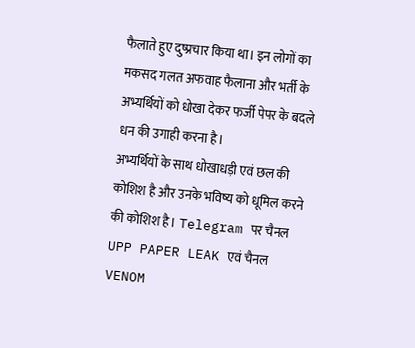फैलाते हुए दुष्प्रचार किया था। इन लोगों का मकसद गलत अफवाह फैलाना और भर्ती के अभ्यर्थियों को धोखा देकर फर्जी पेपर के बदले धन की उगाही करना है।
अभ्यर्थियों के साथ धोखाधड़ी एवं छल की कोशिश है और उनके भविष्य को धूमिल करने की कोशिश है। Telegram पर चैनल UPP PAPER LEAK एवं चैनल VENOM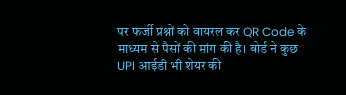पर फर्जी प्रश्नों को वायरल कर QR Code के माध्यम से पैसों की मांग की है। बोर्ड ने कुछ UPI आईडी भी शेयर की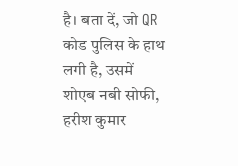है। बता दें, जो QR कोड पुलिस के हाथ लगी है, उसमें शोएब नबी सोफी, हरीश कुमार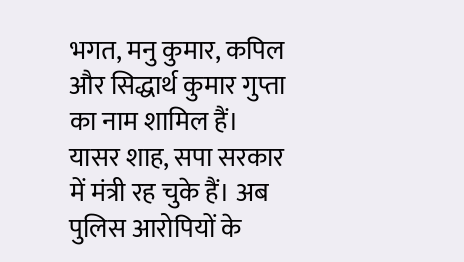भगत, मनु कुमार, कपिल और सिद्धार्थ कुमार गुप्ता का नाम शामिल हैं। यासर शाह, सपा सरकार में मंत्री रह चुके हैं। अब पुलिस आरोपियों के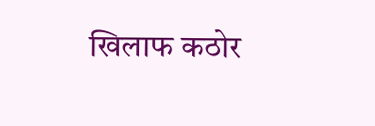खिलाफ कठोर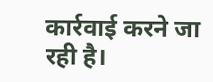कार्रवाई करने जा रही है।